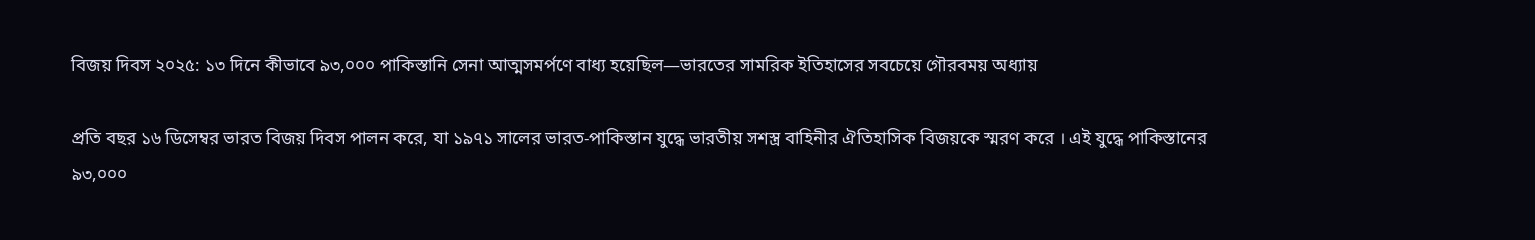বিজয় দিবস ২০২৫: ১৩ দিনে কীভাবে ৯৩,০০০ পাকিস্তানি সেনা আত্মসমর্পণে বাধ্য হয়েছিল—ভারতের সামরিক ইতিহাসের সবচেয়ে গৌরবময় অধ্যায়

প্রতি বছর ১৬ ডিসেম্বর ভারত বিজয় দিবস পালন করে, যা ১৯৭১ সালের ভারত-পাকিস্তান যুদ্ধে ভারতীয় সশস্ত্র বাহিনীর ঐতিহাসিক বিজয়কে স্মরণ করে । এই যুদ্ধে পাকিস্তানের ৯৩,০০০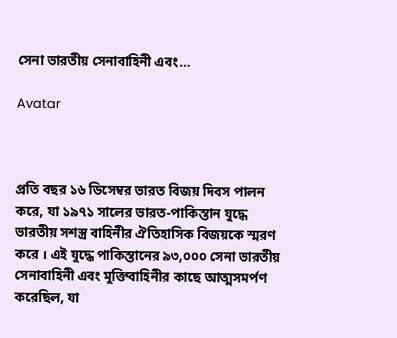সেনা ভারতীয় সেনাবাহিনী এবং…

Avatar



প্রতি বছর ১৬ ডিসেম্বর ভারত বিজয় দিবস পালন করে, যা ১৯৭১ সালের ভারত-পাকিস্তান যুদ্ধে ভারতীয় সশস্ত্র বাহিনীর ঐতিহাসিক বিজয়কে স্মরণ করে । এই যুদ্ধে পাকিস্তানের ৯৩,০০০ সেনা ভারতীয় সেনাবাহিনী এবং মুক্তিবাহিনীর কাছে আত্মসমর্পণ করেছিল, যা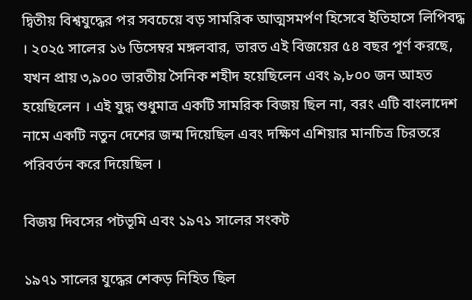দ্বিতীয় বিশ্বযুদ্ধের পর সবচেয়ে বড় সামরিক আত্মসমর্পণ হিসেবে ইতিহাসে লিপিবদ্ধ । ২০২৫ সালের ১৬ ডিসেম্বর মঙ্গলবার, ভারত এই বিজয়ের ৫৪ বছর পূর্ণ করছে, যখন প্রায় ৩,৯০০ ভারতীয় সৈনিক শহীদ হয়েছিলেন এবং ৯,৮০০ জন আহত হয়েছিলেন । এই যুদ্ধ শুধুমাত্র একটি সামরিক বিজয় ছিল না, বরং এটি বাংলাদেশ নামে একটি নতুন দেশের জন্ম দিয়েছিল এবং দক্ষিণ এশিয়ার মানচিত্র চিরতরে পরিবর্তন করে দিয়েছিল ।

বিজয় দিবসের পটভূমি এবং ১৯৭১ সালের সংকট

১৯৭১ সালের যুদ্ধের শেকড় নিহিত ছিল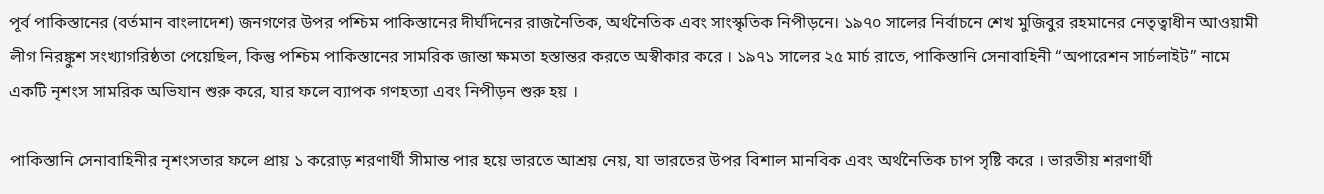পূর্ব পাকিস্তানের (বর্তমান বাংলাদেশ) জনগণের উপর পশ্চিম পাকিস্তানের দীর্ঘদিনের রাজনৈতিক, অর্থনৈতিক এবং সাংস্কৃতিক নিপীড়নে। ১৯৭০ সালের নির্বাচনে শেখ মুজিবুর রহমানের নেতৃত্বাধীন আওয়ামী লীগ নিরঙ্কুশ সংখ্যাগরিষ্ঠতা পেয়েছিল, কিন্তু পশ্চিম পাকিস্তানের সামরিক জান্তা ক্ষমতা হস্তান্তর করতে অস্বীকার করে । ১৯৭১ সালের ২৫ মার্চ রাতে, পাকিস্তানি সেনাবাহিনী “অপারেশন সার্চলাইট” নামে একটি নৃশংস সামরিক অভিযান শুরু করে, যার ফলে ব্যাপক গণহত্যা এবং নিপীড়ন শুরু হয় ।

পাকিস্তানি সেনাবাহিনীর নৃশংসতার ফলে প্রায় ১ করোড় শরণার্থী সীমান্ত পার হয়ে ভারতে আশ্রয় নেয়, যা ভারতের উপর বিশাল মানবিক এবং অর্থনৈতিক চাপ সৃষ্টি করে । ভারতীয় শরণার্থী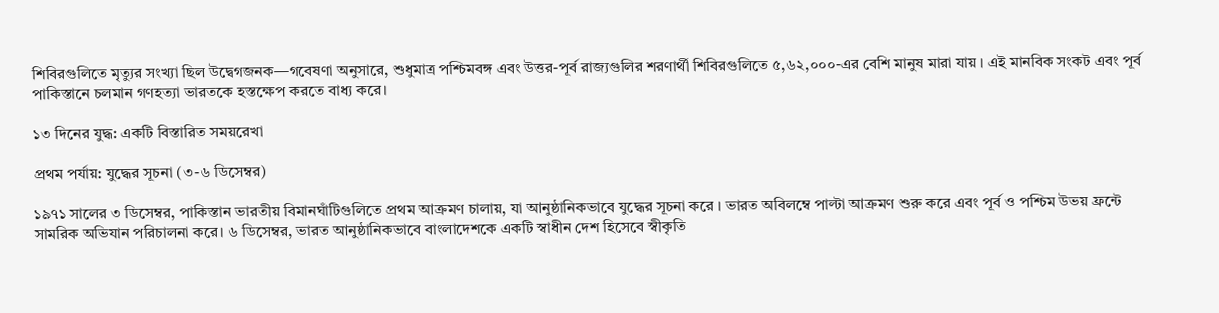শিবিরগুলিতে মৃত্যুর সংখ্যা ছিল উদ্বেগজনক—গবেষণা অনুসারে, শুধুমাত্র পশ্চিমবঙ্গ এবং উত্তর-পূর্ব রাজ্যগুলির শরণার্থী শিবিরগুলিতে ৫,৬২,০০০-এর বেশি মানুষ মারা যায় । এই মানবিক সংকট এবং পূর্ব পাকিস্তানে চলমান গণহত্যা ভারতকে হস্তক্ষেপ করতে বাধ্য করে।

১৩ দিনের যুদ্ধ: একটি বিস্তারিত সময়রেখা

প্রথম পর্যায়: যুদ্ধের সূচনা (৩-৬ ডিসেম্বর)

১৯৭১ সালের ৩ ডিসেম্বর, পাকিস্তান ভারতীয় বিমানঘাঁটিগুলিতে প্রথম আক্রমণ চালায়, যা আনুষ্ঠানিকভাবে যুদ্ধের সূচনা করে । ভারত অবিলম্বে পাল্টা আক্রমণ শুরু করে এবং পূর্ব ও পশ্চিম উভয় ফ্রন্টে সামরিক অভিযান পরিচালনা করে। ৬ ডিসেম্বর, ভারত আনুষ্ঠানিকভাবে বাংলাদেশকে একটি স্বাধীন দেশ হিসেবে স্বীকৃতি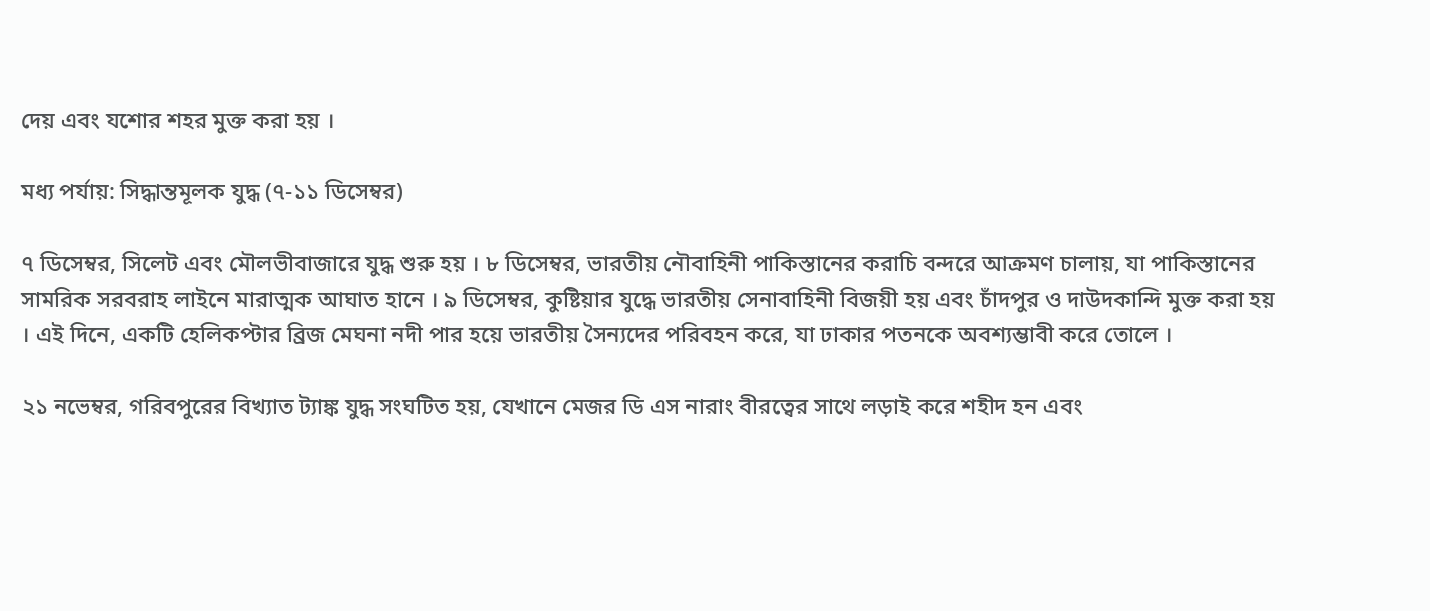দেয় এবং যশোর শহর মুক্ত করা হয় ।

মধ্য পর্যায়: সিদ্ধান্তমূলক যুদ্ধ (৭-১১ ডিসেম্বর)

৭ ডিসেম্বর, সিলেট এবং মৌলভীবাজারে যুদ্ধ শুরু হয় । ৮ ডিসেম্বর, ভারতীয় নৌবাহিনী পাকিস্তানের করাচি বন্দরে আক্রমণ চালায়, যা পাকিস্তানের সামরিক সরবরাহ লাইনে মারাত্মক আঘাত হানে । ৯ ডিসেম্বর, কুষ্টিয়ার যুদ্ধে ভারতীয় সেনাবাহিনী বিজয়ী হয় এবং চাঁদপুর ও দাউদকান্দি মুক্ত করা হয় । এই দিনে, একটি হেলিকপ্টার ব্রিজ মেঘনা নদী পার হয়ে ভারতীয় সৈন্যদের পরিবহন করে, যা ঢাকার পতনকে অবশ্যম্ভাবী করে তোলে ।

২১ নভেম্বর, গরিবপুরের বিখ্যাত ট্যাঙ্ক যুদ্ধ সংঘটিত হয়, যেখানে মেজর ডি এস নারাং বীরত্বের সাথে লড়াই করে শহীদ হন এবং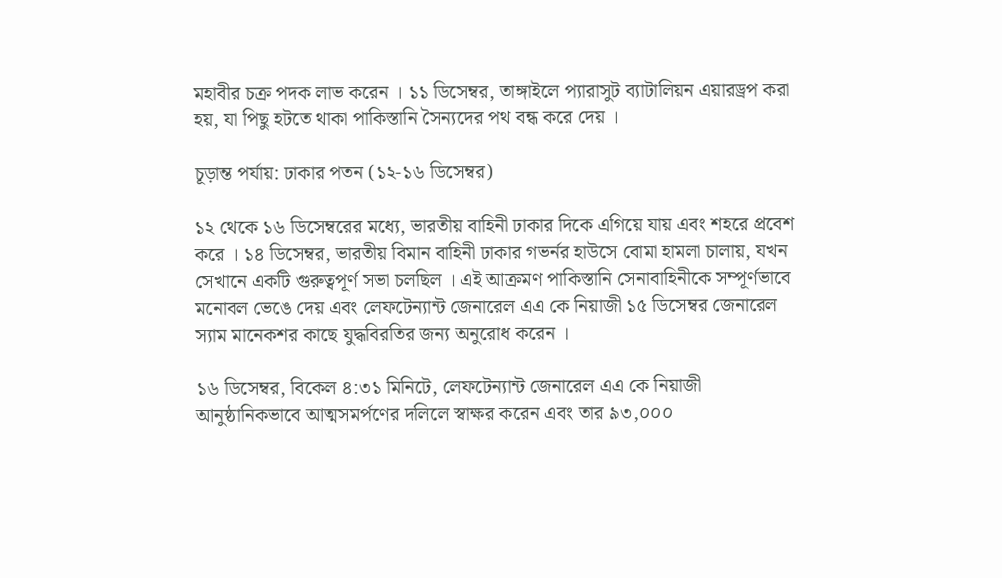মহাবীর চক্র পদক লাভ করেন । ১১ ডিসেম্বর, তাঙ্গাইলে প্যারাসুট ব্যাটালিয়ন এয়ারড্রপ করা হয়, যা পিছু হটতে থাকা পাকিস্তানি সৈন্যদের পথ বন্ধ করে দেয় ।

চূড়ান্ত পর্যায়: ঢাকার পতন (১২-১৬ ডিসেম্বর)

১২ থেকে ১৬ ডিসেম্বরের মধ্যে, ভারতীয় বাহিনী ঢাকার দিকে এগিয়ে যায় এবং শহরে প্রবেশ করে । ১৪ ডিসেম্বর, ভারতীয় বিমান বাহিনী ঢাকার গভর্নর হাউসে বোমা হামলা চালায়, যখন সেখানে একটি গুরুত্বপূর্ণ সভা চলছিল । এই আক্রমণ পাকিস্তানি সেনাবাহিনীকে সম্পূর্ণভাবে মনোবল ভেঙে দেয় এবং লেফটেন্যান্ট জেনারেল এএ কে নিয়াজী ১৫ ডিসেম্বর জেনারেল স্যাম মানেকশর কাছে যুদ্ধবিরতির জন্য অনুরোধ করেন ।

১৬ ডিসেম্বর, বিকেল ৪:৩১ মিনিটে, লেফটেন্যান্ট জেনারেল এএ কে নিয়াজী আনুষ্ঠানিকভাবে আত্মসমর্পণের দলিলে স্বাক্ষর করেন এবং তার ৯৩,০০০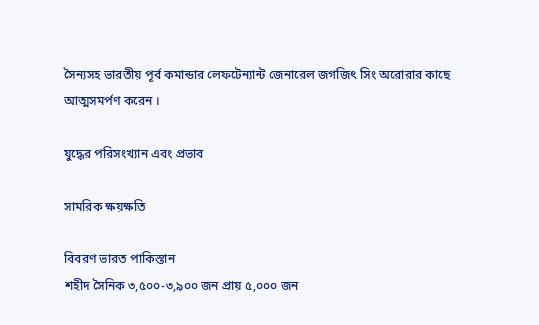সৈন্যসহ ভারতীয় পূর্ব কমান্ডার লেফটেন্যান্ট জেনারেল জগজিৎ সিং অরোরার কাছে আত্মসমর্পণ করেন ।

যুদ্ধের পরিসংখ্যান এবং প্রভাব

সামরিক ক্ষয়ক্ষতি

বিবরণ ভারত পাকিস্তান
শহীদ সৈনিক ৩,৫০০-৩,৯০০ জন প্রায় ৫,০০০ জন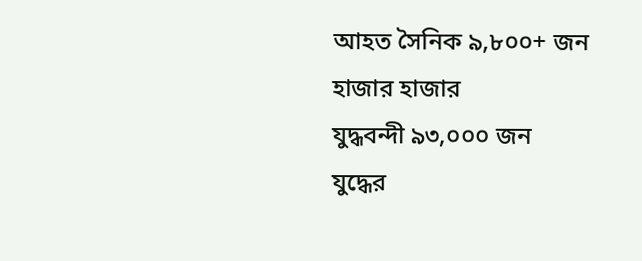আহত সৈনিক ৯,৮০০+ জন হাজার হাজার
যুদ্ধবন্দী ৯৩,০০০ জন
যুদ্ধের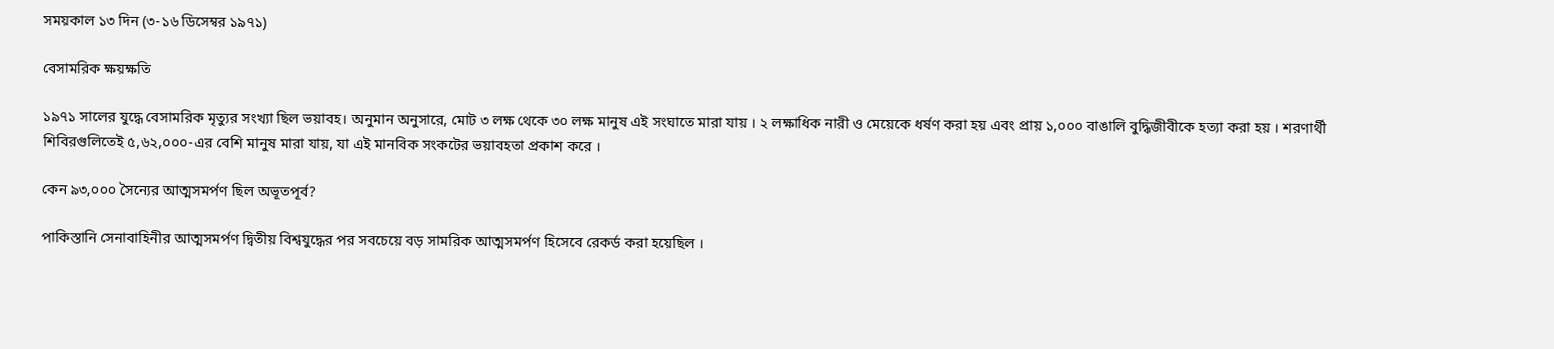সময়কাল ১৩ দিন (৩-১৬ ডিসেম্বর ১৯৭১)

বেসামরিক ক্ষয়ক্ষতি

১৯৭১ সালের যুদ্ধে বেসামরিক মৃত্যুর সংখ্যা ছিল ভয়াবহ। অনুমান অনুসারে, মোট ৩ লক্ষ থেকে ৩০ লক্ষ মানুষ এই সংঘাতে মারা যায় । ২ লক্ষাধিক নারী ও মেয়েকে ধর্ষণ করা হয় এবং প্রায় ১,০০০ বাঙালি বুদ্ধিজীবীকে হত্যা করা হয় । শরণার্থী শিবিরগুলিতেই ৫,৬২,০০০-এর বেশি মানুষ মারা যায়, যা এই মানবিক সংকটের ভয়াবহতা প্রকাশ করে ।

কেন ৯৩,০০০ সৈন্যের আত্মসমর্পণ ছিল অভূতপূর্ব?

পাকিস্তানি সেনাবাহিনীর আত্মসমর্পণ দ্বিতীয় বিশ্বযুদ্ধের পর সবচেয়ে বড় সামরিক আত্মসমর্পণ হিসেবে রেকর্ড করা হয়েছিল ।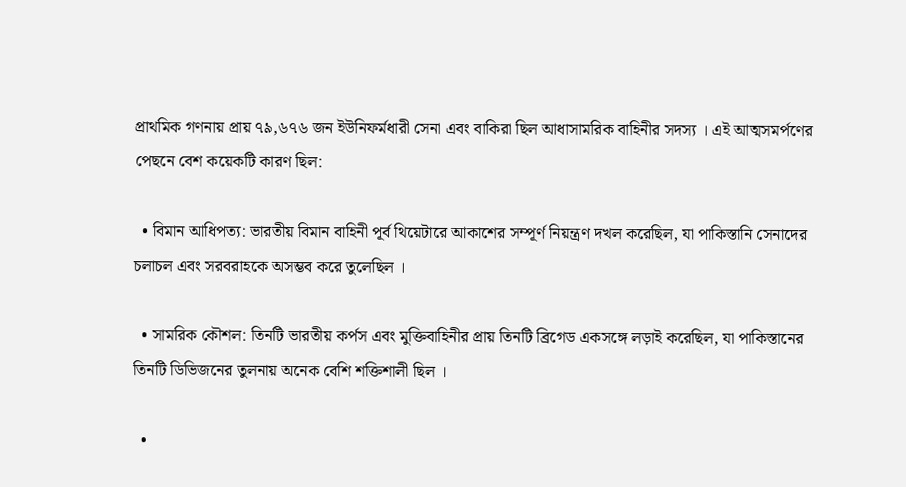প্রাথমিক গণনায় প্রায় ৭৯,৬৭৬ জন ইউনিফর্মধারী সেনা এবং বাকিরা ছিল আধাসামরিক বাহিনীর সদস্য । এই আত্মসমর্পণের পেছনে বেশ কয়েকটি কারণ ছিল:

  • বিমান আধিপত্য: ভারতীয় বিমান বাহিনী পূর্ব থিয়েটারে আকাশের সম্পূর্ণ নিয়ন্ত্রণ দখল করেছিল, যা পাকিস্তানি সেনাদের চলাচল এবং সরবরাহকে অসম্ভব করে তুলেছিল ।

  • সামরিক কৌশল: তিনটি ভারতীয় কর্পস এবং মুক্তিবাহিনীর প্রায় তিনটি ব্রিগেড একসঙ্গে লড়াই করেছিল, যা পাকিস্তানের তিনটি ডিভিজনের তুলনায় অনেক বেশি শক্তিশালী ছিল ।

  •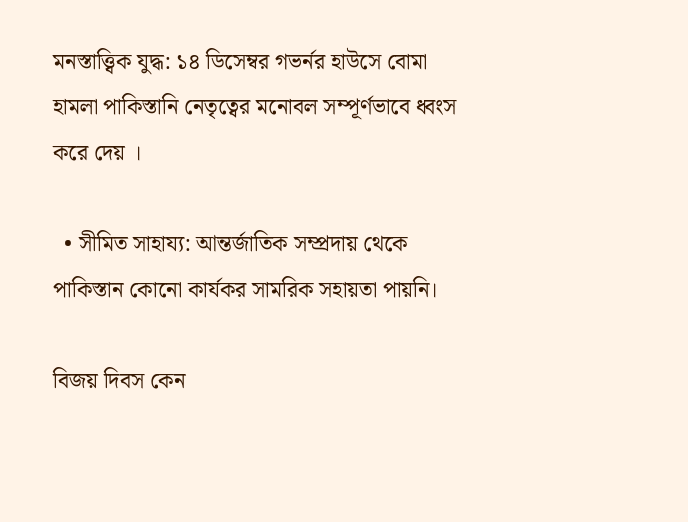মনস্তাত্ত্বিক যুদ্ধ: ১৪ ডিসেম্বর গভর্নর হাউসে বোমা হামলা পাকিস্তানি নেতৃত্বের মনোবল সম্পূর্ণভাবে ধ্বংস করে দেয় ।

  • সীমিত সাহায্য: আন্তর্জাতিক সম্প্রদায় থেকে পাকিস্তান কোনো কার্যকর সামরিক সহায়তা পায়নি।

বিজয় দিবস কেন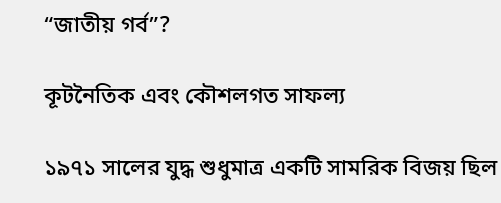“জাতীয় গর্ব”?

কূটনৈতিক এবং কৌশলগত সাফল্য

১৯৭১ সালের যুদ্ধ শুধুমাত্র একটি সামরিক বিজয় ছিল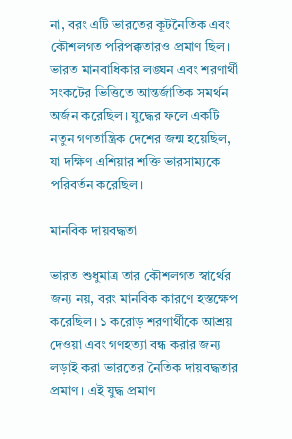না, বরং এটি ভারতের কূটনৈতিক এবং কৌশলগত পরিপক্কতারও প্রমাণ ছিল। ভারত মানবাধিকার লঙ্ঘন এবং শরণার্থী সংকটের ভিত্তিতে আন্তর্জাতিক সমর্থন অর্জন করেছিল। যুদ্ধের ফলে একটি নতুন গণতান্ত্রিক দেশের জন্ম হয়েছিল, যা দক্ষিণ এশিয়ার শক্তি ভারসাম্যকে পরিবর্তন করেছিল।

মানবিক দায়বদ্ধতা

ভারত শুধুমাত্র তার কৌশলগত স্বার্থের জন্য নয়, বরং মানবিক কারণে হস্তক্ষেপ করেছিল। ১ করোড় শরণার্থীকে আশ্রয় দেওয়া এবং গণহত্যা বন্ধ করার জন্য লড়াই করা ভারতের নৈতিক দায়বদ্ধতার প্রমাণ। এই যুদ্ধ প্রমাণ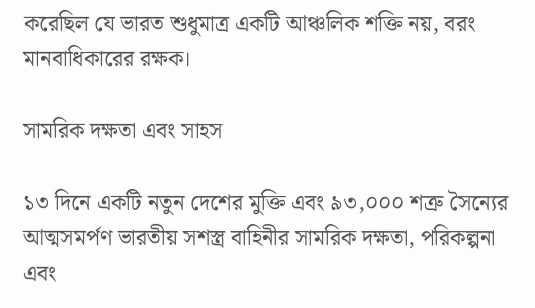করেছিল যে ভারত শুধুমাত্র একটি আঞ্চলিক শক্তি নয়, বরং মানবাধিকারের রক্ষক।

সামরিক দক্ষতা এবং সাহস

১৩ দিনে একটি নতুন দেশের মুক্তি এবং ৯৩,০০০ শত্রু সৈন্যের আত্মসমর্পণ ভারতীয় সশস্ত্র বাহিনীর সামরিক দক্ষতা, পরিকল্পনা এবং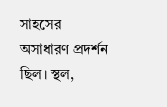সাহসের অসাধারণ প্রদর্শন ছিল। স্থল,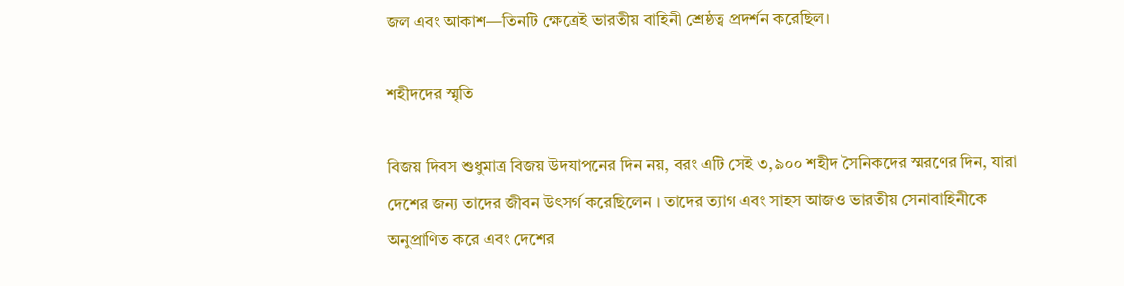জল এবং আকাশ—তিনটি ক্ষেত্রেই ভারতীয় বাহিনী শ্রেষ্ঠত্ব প্রদর্শন করেছিল।

শহীদদের স্মৃতি

বিজয় দিবস শুধুমাত্র বিজয় উদযাপনের দিন নয়, বরং এটি সেই ৩,৯০০ শহীদ সৈনিকদের স্মরণের দিন, যারা দেশের জন্য তাদের জীবন উৎসর্গ করেছিলেন । তাদের ত্যাগ এবং সাহস আজও ভারতীয় সেনাবাহিনীকে অনুপ্রাণিত করে এবং দেশের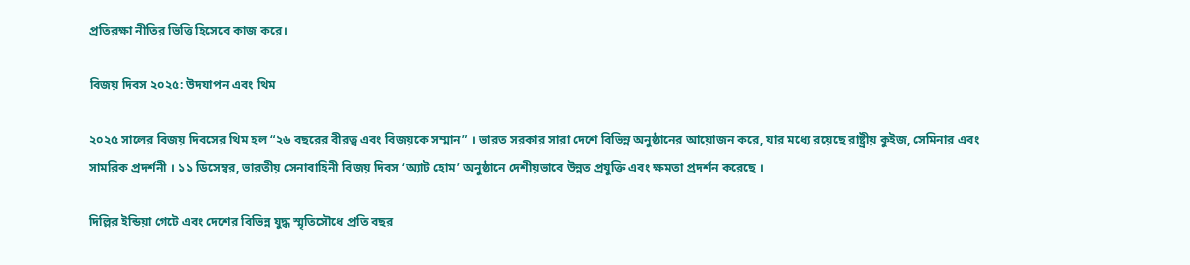প্রতিরক্ষা নীতির ভিত্তি হিসেবে কাজ করে।

বিজয় দিবস ২০২৫: উদযাপন এবং থিম

২০২৫ সালের বিজয় দিবসের থিম হল “২৬ বছরের বীরত্ব এবং বিজয়কে সম্মান” । ভারত সরকার সারা দেশে বিভিন্ন অনুষ্ঠানের আয়োজন করে, যার মধ্যে রয়েছে রাষ্ট্রীয় কুইজ, সেমিনার এবং সামরিক প্রদর্শনী । ১১ ডিসেম্বর, ভারতীয় সেনাবাহিনী বিজয় দিবস ‘অ্যাট হোম’ অনুষ্ঠানে দেশীয়ভাবে উন্নত প্রযুক্তি এবং ক্ষমতা প্রদর্শন করেছে ।

দিল্লির ইন্ডিয়া গেটে এবং দেশের বিভিন্ন যুদ্ধ স্মৃতিসৌধে প্রতি বছর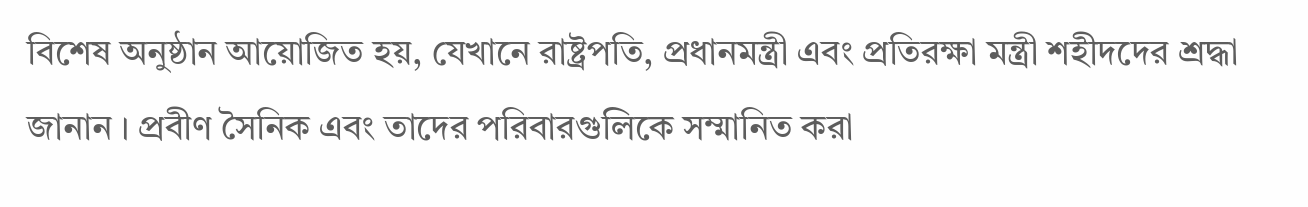বিশেষ অনুষ্ঠান আয়োজিত হয়, যেখানে রাষ্ট্রপতি, প্রধানমন্ত্রী এবং প্রতিরক্ষা মন্ত্রী শহীদদের শ্রদ্ধা জানান । প্রবীণ সৈনিক এবং তাদের পরিবারগুলিকে সম্মানিত করা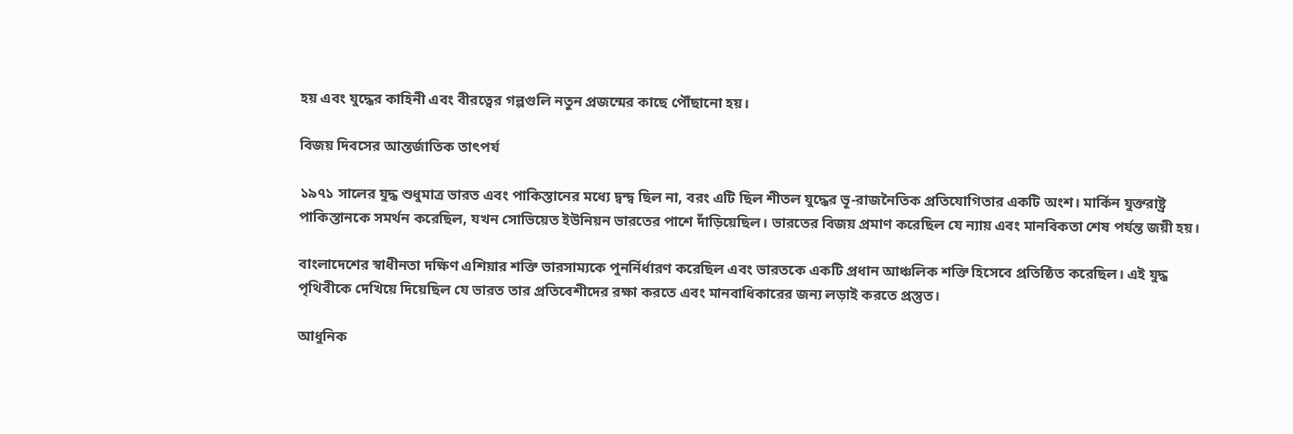হয় এবং যুদ্ধের কাহিনী এবং বীরত্বের গল্পগুলি নতুন প্রজন্মের কাছে পৌঁছানো হয়।

বিজয় দিবসের আন্তর্জাতিক তাৎপর্য

১৯৭১ সালের যুদ্ধ শুধুমাত্র ভারত এবং পাকিস্তানের মধ্যে দ্বন্দ্ব ছিল না, বরং এটি ছিল শীতল যুদ্ধের ভূ-রাজনৈতিক প্রতিযোগিতার একটি অংশ। মার্কিন যুক্তরাষ্ট্র পাকিস্তানকে সমর্থন করেছিল, যখন সোভিয়েত ইউনিয়ন ভারতের পাশে দাঁড়িয়েছিল। ভারতের বিজয় প্রমাণ করেছিল যে ন্যায় এবং মানবিকতা শেষ পর্যন্ত জয়ী হয়।

বাংলাদেশের স্বাধীনতা দক্ষিণ এশিয়ার শক্তি ভারসাম্যকে পুনর্নির্ধারণ করেছিল এবং ভারতকে একটি প্রধান আঞ্চলিক শক্তি হিসেবে প্রতিষ্ঠিত করেছিল। এই যুদ্ধ পৃথিবীকে দেখিয়ে দিয়েছিল যে ভারত তার প্রতিবেশীদের রক্ষা করতে এবং মানবাধিকারের জন্য লড়াই করতে প্রস্তুত।

আধুনিক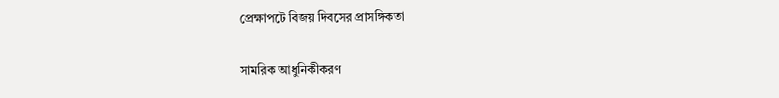প্রেক্ষাপটে বিজয় দিবসের প্রাসঙ্গিকতা

সামরিক আধুনিকীকরণ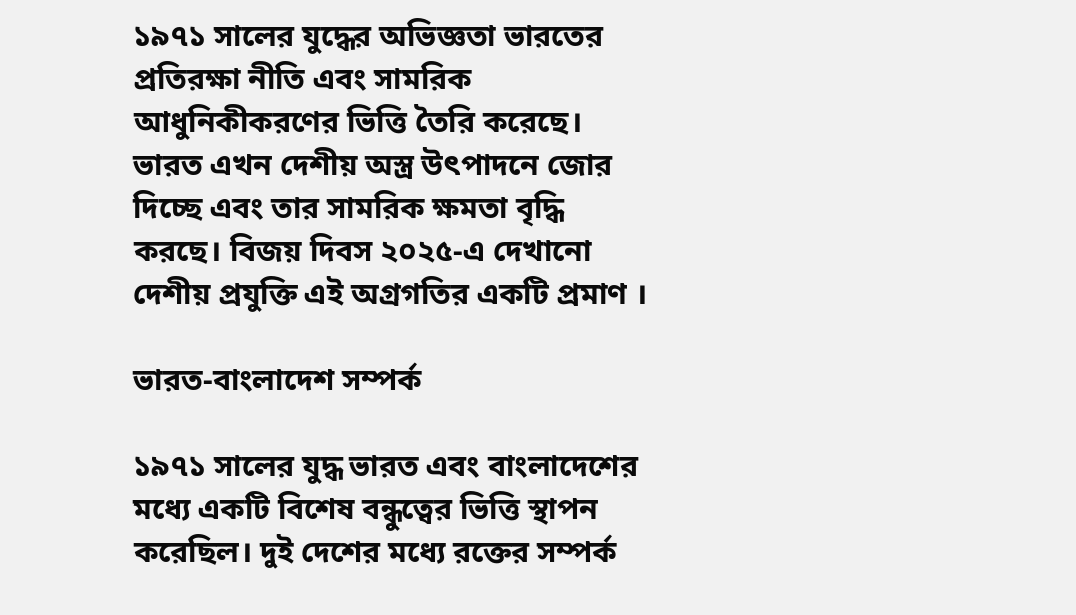১৯৭১ সালের যুদ্ধের অভিজ্ঞতা ভারতের প্রতিরক্ষা নীতি এবং সামরিক আধুনিকীকরণের ভিত্তি তৈরি করেছে। ভারত এখন দেশীয় অস্ত্র উৎপাদনে জোর দিচ্ছে এবং তার সামরিক ক্ষমতা বৃদ্ধি করছে। বিজয় দিবস ২০২৫-এ দেখানো দেশীয় প্রযুক্তি এই অগ্রগতির একটি প্রমাণ ।

ভারত-বাংলাদেশ সম্পর্ক

১৯৭১ সালের যুদ্ধ ভারত এবং বাংলাদেশের মধ্যে একটি বিশেষ বন্ধুত্বের ভিত্তি স্থাপন করেছিল। দুই দেশের মধ্যে রক্তের সম্পর্ক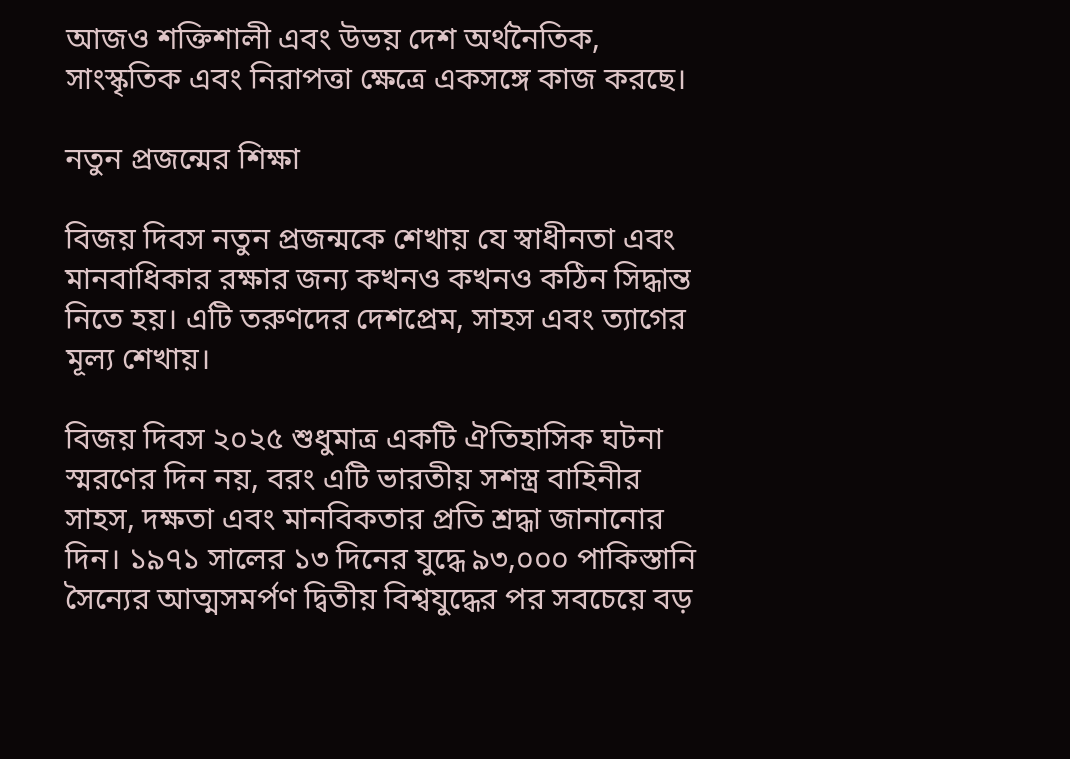আজও শক্তিশালী এবং উভয় দেশ অর্থনৈতিক, সাংস্কৃতিক এবং নিরাপত্তা ক্ষেত্রে একসঙ্গে কাজ করছে।

নতুন প্রজন্মের শিক্ষা

বিজয় দিবস নতুন প্রজন্মকে শেখায় যে স্বাধীনতা এবং মানবাধিকার রক্ষার জন্য কখনও কখনও কঠিন সিদ্ধান্ত নিতে হয়। এটি তরুণদের দেশপ্রেম, সাহস এবং ত্যাগের মূল্য শেখায়।

বিজয় দিবস ২০২৫ শুধুমাত্র একটি ঐতিহাসিক ঘটনা স্মরণের দিন নয়, বরং এটি ভারতীয় সশস্ত্র বাহিনীর সাহস, দক্ষতা এবং মানবিকতার প্রতি শ্রদ্ধা জানানোর দিন। ১৯৭১ সালের ১৩ দিনের যুদ্ধে ৯৩,০০০ পাকিস্তানি সৈন্যের আত্মসমর্পণ দ্বিতীয় বিশ্বযুদ্ধের পর সবচেয়ে বড়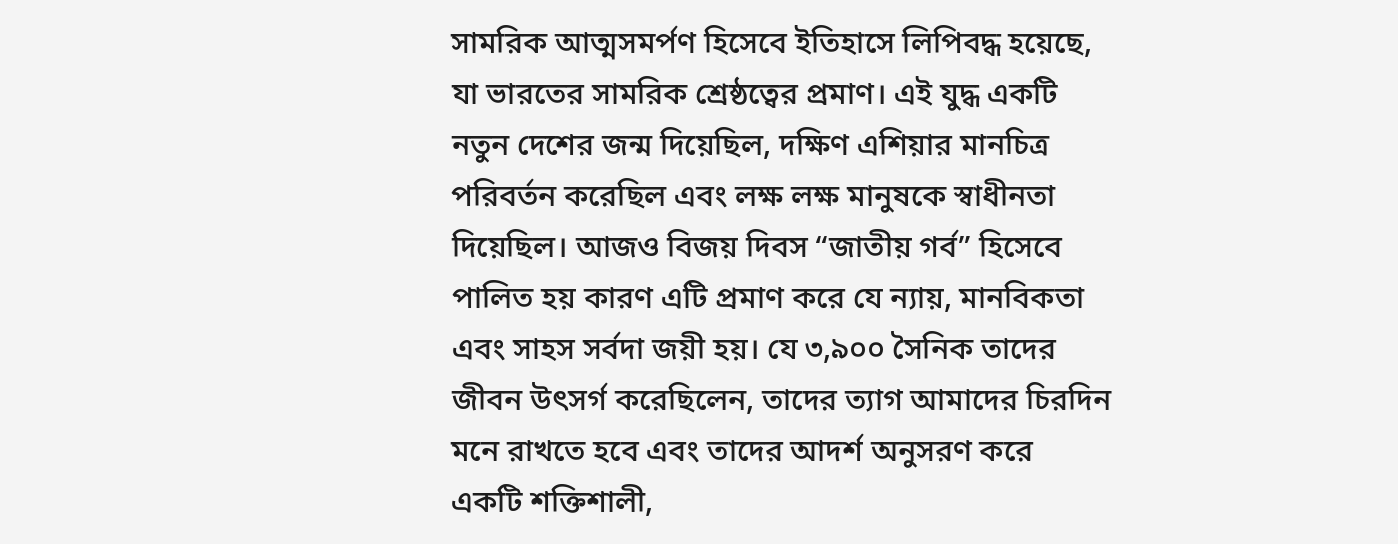সামরিক আত্মসমর্পণ হিসেবে ইতিহাসে লিপিবদ্ধ হয়েছে, যা ভারতের সামরিক শ্রেষ্ঠত্বের প্রমাণ। এই যুদ্ধ একটি নতুন দেশের জন্ম দিয়েছিল, দক্ষিণ এশিয়ার মানচিত্র পরিবর্তন করেছিল এবং লক্ষ লক্ষ মানুষকে স্বাধীনতা দিয়েছিল। আজও বিজয় দিবস “জাতীয় গর্ব” হিসেবে পালিত হয় কারণ এটি প্রমাণ করে যে ন্যায়, মানবিকতা এবং সাহস সর্বদা জয়ী হয়। যে ৩,৯০০ সৈনিক তাদের জীবন উৎসর্গ করেছিলেন, তাদের ত্যাগ আমাদের চিরদিন মনে রাখতে হবে এবং তাদের আদর্শ অনুসরণ করে একটি শক্তিশালী,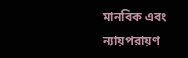মানবিক এবং ন্যায়পরায়ণ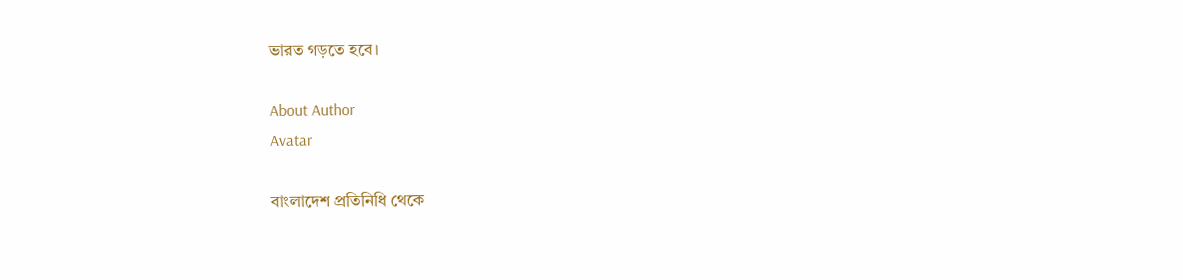ভারত গড়তে হবে।

About Author
Avatar

বাংলাদেশ প্রতিনিধি থেকে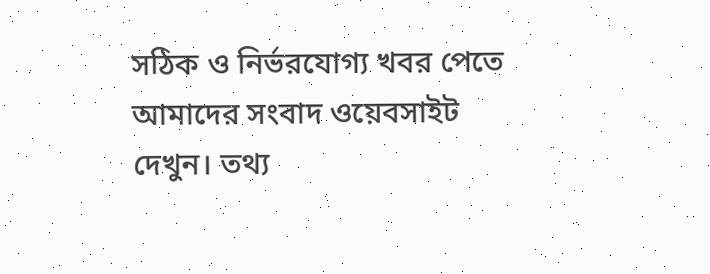সঠিক ও নির্ভরযোগ্য খবর পেতে আমাদের সংবাদ ওয়েবসাইট দেখুন। তথ্য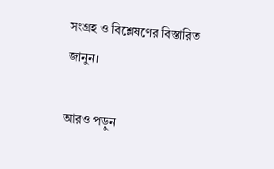সংগ্রহ ও বিশ্লেষণের বিস্তারিত জানুন।

আরও পড়ুন